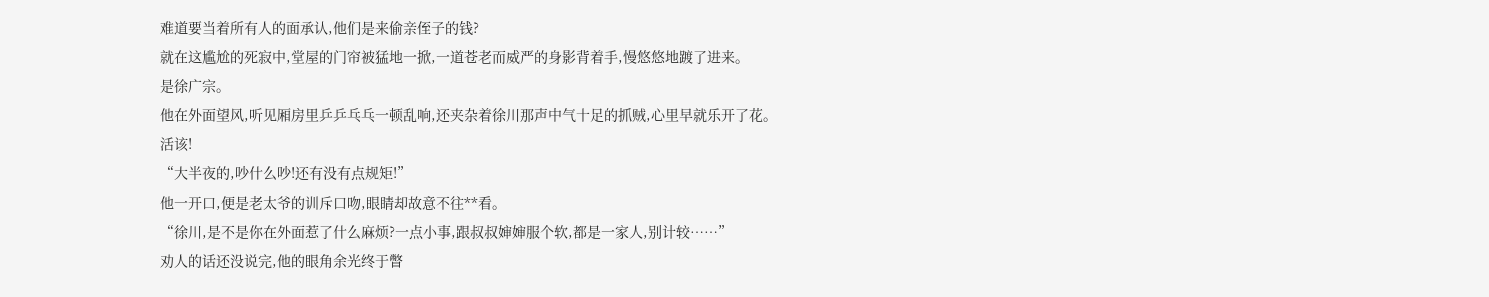难道要当着所有人的面承认,他们是来偷亲侄子的钱?
就在这尴尬的死寂中,堂屋的门帘被猛地一掀,一道苍老而威严的身影背着手,慢悠悠地踱了进来。
是徐广宗。
他在外面望风,听见厢房里乒乒乓乓一顿乱响,还夹杂着徐川那声中气十足的抓贼,心里早就乐开了花。
活该!
“大半夜的,吵什么吵!还有没有点规矩!”
他一开口,便是老太爷的训斥口吻,眼睛却故意不往**看。
“徐川,是不是你在外面惹了什么麻烦?一点小事,跟叔叔婶婶服个软,都是一家人,别计较……”
劝人的话还没说完,他的眼角余光终于瞥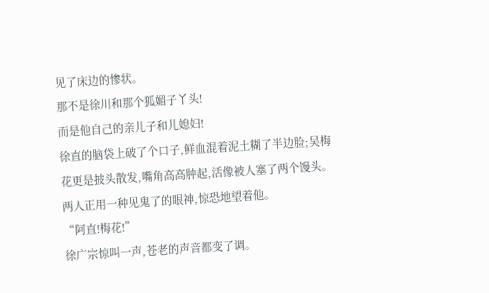见了床边的惨状。
那不是徐川和那个狐媚子丫头!
而是他自己的亲儿子和儿媳妇!
徐直的脑袋上破了个口子,鲜血混着泥土糊了半边脸;吴梅花更是披头散发,嘴角高高肿起,活像被人塞了两个馒头。
两人正用一种见鬼了的眼神,惊恐地望着他。
“阿直!梅花!”
徐广宗惊叫一声,苍老的声音都变了调。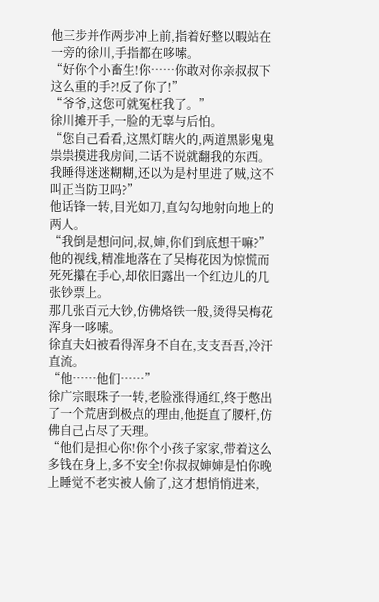他三步并作两步冲上前,指着好整以暇站在一旁的徐川,手指都在哆嗦。
“好你个小畜生!你……你敢对你亲叔叔下这么重的手?!反了你了!”
“爷爷,这您可就冤枉我了。”
徐川摊开手,一脸的无辜与后怕。
“您自己看看,这黑灯瞎火的,两道黑影鬼鬼祟祟摸进我房间,二话不说就翻我的东西。我睡得迷迷糊糊,还以为是村里进了贼,这不叫正当防卫吗?”
他话锋一转,目光如刀,直勾勾地射向地上的两人。
“我倒是想问问,叔,婶,你们到底想干嘛?”
他的视线,精准地落在了吴梅花因为惊慌而死死攥在手心,却依旧露出一个红边儿的几张钞票上。
那几张百元大钞,仿佛烙铁一般,烫得吴梅花浑身一哆嗦。
徐直夫妇被看得浑身不自在,支支吾吾,冷汗直流。
“他……他们……”
徐广宗眼珠子一转,老脸涨得通红,终于憋出了一个荒唐到极点的理由,他挺直了腰杆,仿佛自己占尽了天理。
“他们是担心你!你个小孩子家家,带着这么多钱在身上,多不安全!你叔叔婶婶是怕你晚上睡觉不老实被人偷了,这才想悄悄进来,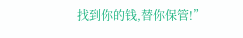找到你的钱,替你保管!”